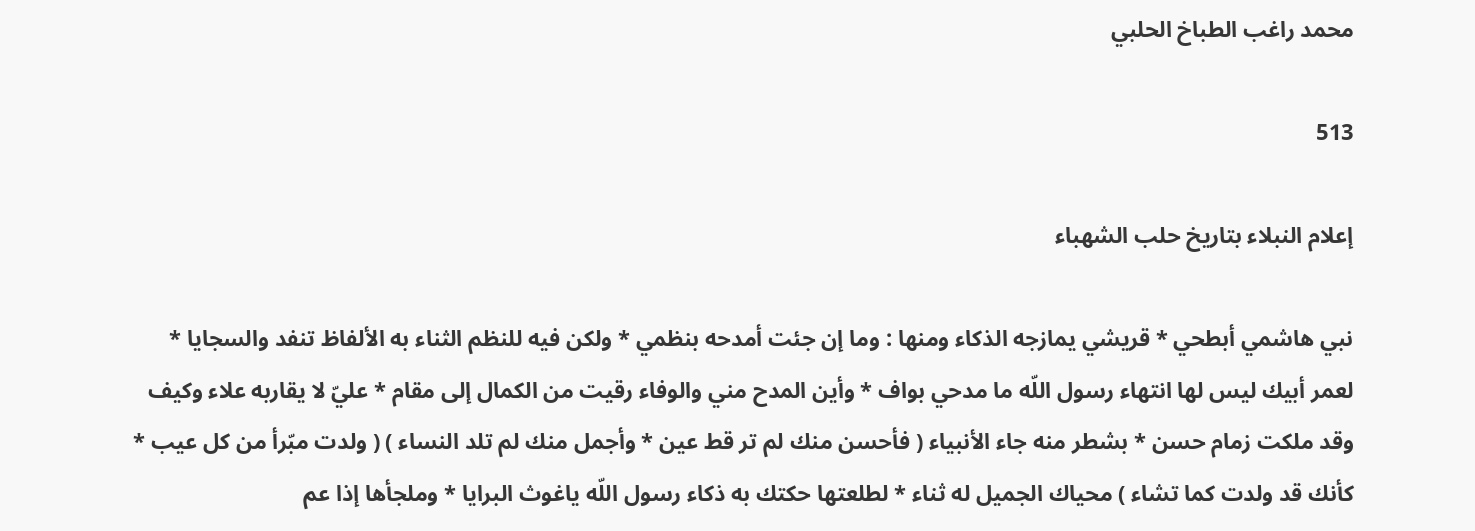محمد راغب الطباخ الحلبي

513

إعلام النبلاء بتاريخ حلب الشهباء

نبي هاشمي أبطحي * قريشي يمازجه الذكاء ومنها : وما إن جئت أمدحه بنظمي * ولكن فيه للنظم الثناء به الألفاظ تنفد والسجايا * لعمر أبيك ليس لها انتهاء رسول اللّه ما مدحي بواف * وأين المدح مني والوفاء رقيت من الكمال إلى مقام * عليّ لا يقاربه علاء وكيف وقد ملكت زمام حسن * بشطر منه جاء الأنبياء ( فأحسن منك لم تر قط عين * وأجمل منك لم تلد النساء ) ( ولدت مبّرأ من كل عيب * كأنك قد ولدت كما تشاء ) محياك الجميل له ثناء * لطلعتها حكتك به ذكاء رسول اللّه ياغوث البرايا * وملجأها إذا عم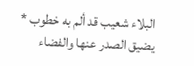البلاء شعيب قد ألم به خطوب * يضيق الصدر عنها والفضاء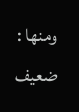ومنها : ضعيف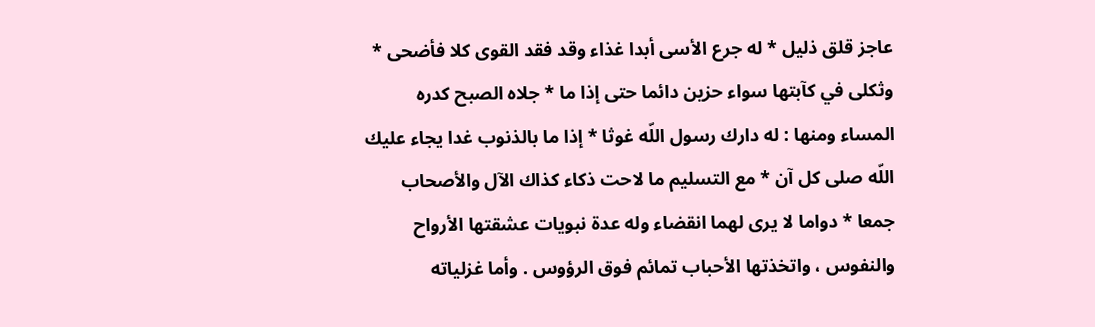عاجز قلق ذليل * له جرع الأسى أبدا غذاء وقد فقد القوى كلا فأضحى * وثكلى في كآبتها سواء حزين دائما حتى إذا ما * جلاه الصبح كدره المساء ومنها : له دارك رسول اللّه غوثا * إذا ما بالذنوب غدا يجاء عليك اللّه صلى كل آن * مع التسليم ما لاحت ذكاء كذاك الآل والأصحاب جمعا * دواما لا يرى لهما انقضاء وله عدة نبويات عشقتها الأرواح والنفوس ، واتخذتها الأحباب تمائم فوق الرؤوس . وأما غزلياته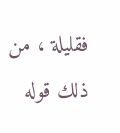فقليلة ، من ذلك قوله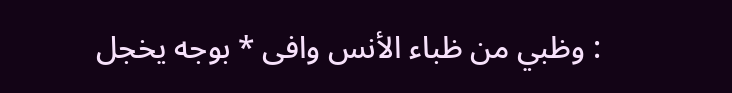: وظبي من ظباء الأنس وافى * بوجه يخجل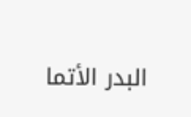البدر الأتما